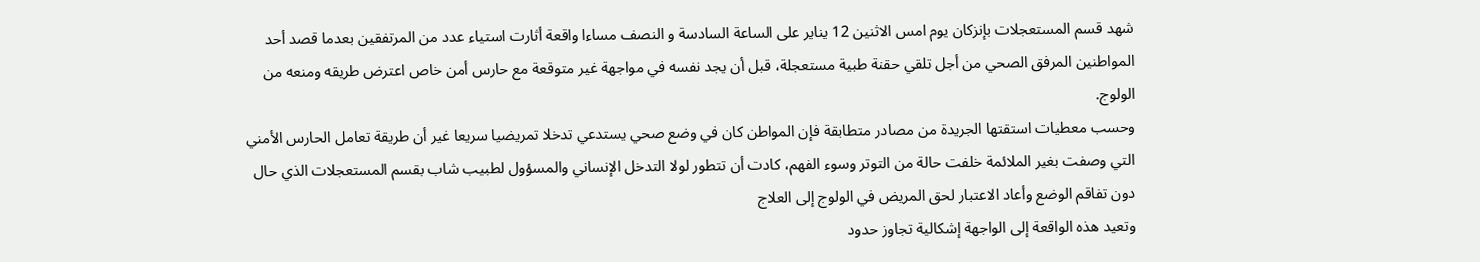شهد قسم المستعجلات بإنزكان يوم امس الاثنين 12 يناير على الساعة السادسة و النصف مساءا واقعة أثارت استياء عدد من المرتفقين بعدما قصد أحد المواطنين المرفق الصحي من أجل تلقي حقنة طبية مستعجلة، قبل أن يجد نفسه في مواجهة غير متوقعة مع حارس أمن خاص اعترض طريقه ومنعه من الولوج.
وحسب معطيات استقتها الجريدة من مصادر متطابقة فإن المواطن كان في وضع صحي يستدعي تدخلا تمريضيا سريعا غير أن طريقة تعامل الحارس الأمني التي وصفت بغير الملائمة خلفت حالة من التوتر وسوء الفهم، كادت أن تتطور لولا التدخل الإنساني والمسؤول لطبيب شاب بقسم المستعجلات الذي حال دون تفاقم الوضع وأعاد الاعتبار لحق المريض في الولوج إلى العلاج
وتعيد هذه الواقعة إلى الواجهة إشكالية تجاوز حدود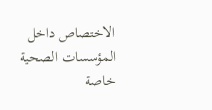الاختصاص داخل المؤسسات الصحية خاصة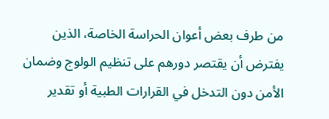من طرف بعض أعوان الحراسة الخاصة، الذين يفترض أن يقتصر دورهم على تنظيم الولوج وضمان الأمن دون التدخل في القرارات الطبية أو تقدير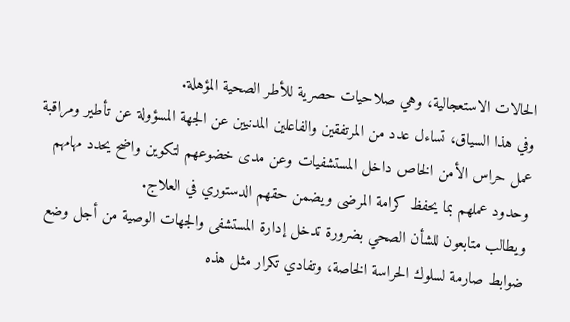الحالات الاستعجالية، وهي صلاحيات حصرية للأطر الصحية المؤهلة.
وفي هذا السياق، تساءل عدد من المرتفقين والفاعلين المدنيين عن الجهة المسؤولة عن تأطير ومراقبة عمل حراس الأمن الخاص داخل المستشفيات وعن مدى خضوعهم لتكوين واضح يحدد مهامهم وحدود عملهم بما يحفظ كرامة المرضى ويضمن حقهم الدستوري في العلاج.
ويطالب متابعون للشأن الصحي بضرورة تدخل إدارة المستشفى والجهات الوصية من أجل وضع ضوابط صارمة لسلوك الحراسة الخاصة، وتفادي تكرار مثل هذه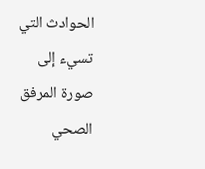الحوادث التي تسيء إلى صورة المرفق الصحي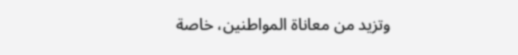وتزيد من معاناة المواطنين، خاصة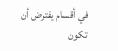في أقسام يفترض أن تكون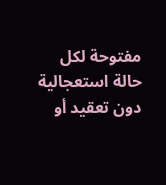مفتوحة لكل حالة استعجالية دون تعقيد أو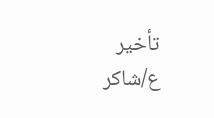تأخير
ع/شاكر